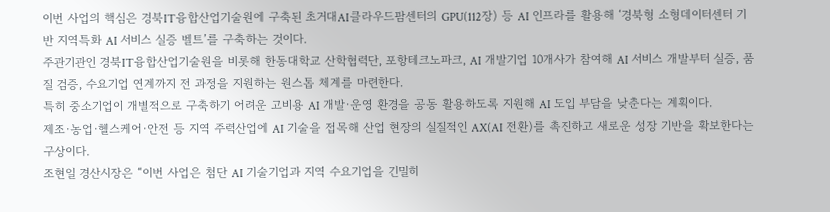이번 사업의 핵심은 경북IT융합산업기술원에 구축된 초거대AI클라우드팜센터의 GPU(112장) 등 AI 인프라를 활용해 ‘경북형 소형데이터센터 기반 지역특화 AI 서비스 실증 벨트’를 구축하는 것이다.
주관기관인 경북IT융합산업기술원을 비롯해 한동대학교 산학협력단, 포항테크노파크, AI 개발기업 10개사가 참여해 AI 서비스 개발부터 실증, 품질 검증, 수요기업 연계까지 전 과정을 지원하는 원스톱 체계를 마련한다.
특히 중소기업이 개별적으로 구축하기 어려운 고비용 AI 개발·운영 환경을 공동 활용하도록 지원해 AI 도입 부담을 낮춘다는 계획이다.
제조·농업·헬스케어·안전 등 지역 주력산업에 AI 기술을 접목해 산업 현장의 실질적인 AX(AI 전환)를 촉진하고 새로운 성장 기반을 확보한다는 구상이다.
조현일 경산시장은 “이번 사업은 첨단 AI 기술기업과 지역 수요기업을 긴밀히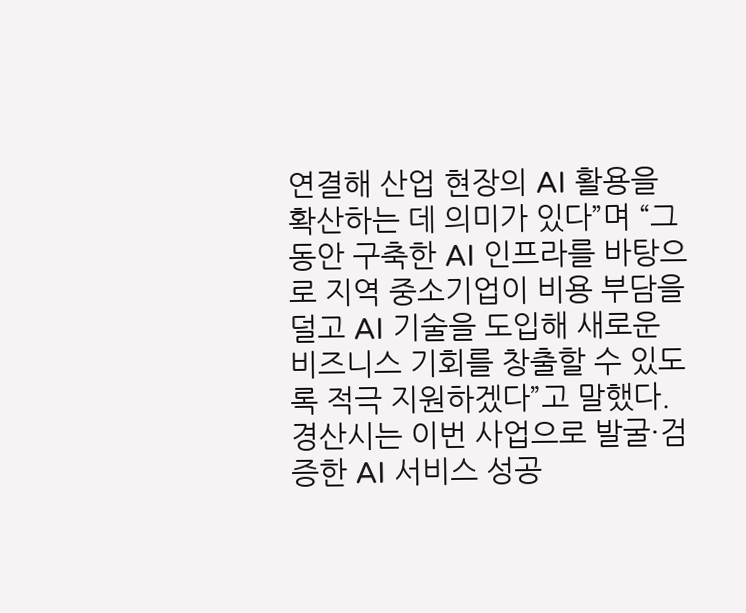연결해 산업 현장의 AI 활용을 확산하는 데 의미가 있다”며 “그동안 구축한 AI 인프라를 바탕으로 지역 중소기업이 비용 부담을 덜고 AI 기술을 도입해 새로운 비즈니스 기회를 창출할 수 있도록 적극 지원하겠다”고 말했다.
경산시는 이번 사업으로 발굴·검증한 AI 서비스 성공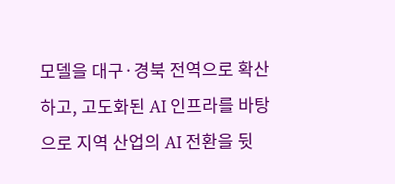모델을 대구·경북 전역으로 확산하고, 고도화된 AI 인프라를 바탕으로 지역 산업의 AI 전환을 뒷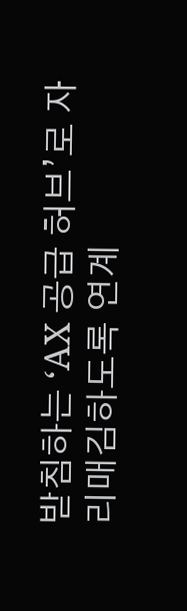받침하는 ‘AX 공급 허브’로 자리매김하도록 연계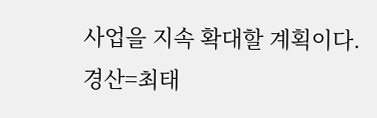사업을 지속 확대할 계획이다.
경산=최태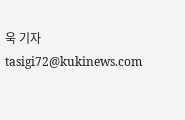욱 기자 tasigi72@kukinews.com